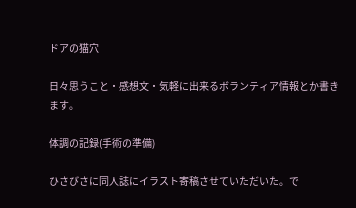ドアの猫穴

日々思うこと・感想文・気軽に出来るボランティア情報とか書きます。

体調の記録(手術の準備)

ひさびさに同人誌にイラスト寄稿させていただいた。で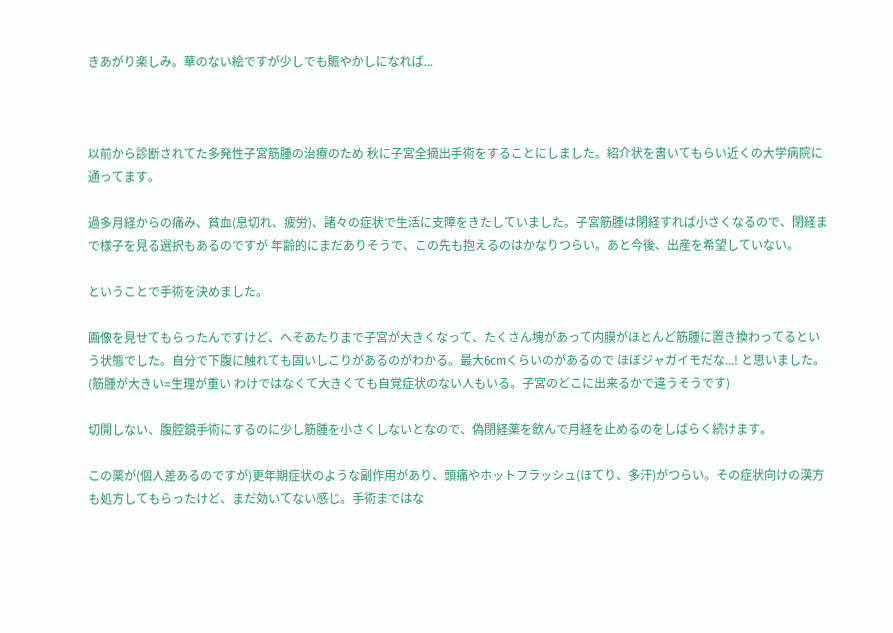きあがり楽しみ。華のない絵ですが少しでも賑やかしになれば...



以前から診断されてた多発性子宮筋腫の治療のため 秋に子宮全摘出手術をすることにしました。紹介状を書いてもらい近くの大学病院に通ってます。

過多月経からの痛み、貧血(息切れ、疲労)、諸々の症状で生活に支障をきたしていました。子宮筋腫は閉経すれば小さくなるので、閉経まで様子を見る選択もあるのですが 年齢的にまだありそうで、この先も抱えるのはかなりつらい。あと今後、出産を希望していない。

ということで手術を決めました。

画像を見せてもらったんですけど、へそあたりまで子宮が大きくなって、たくさん塊があって内膜がほとんど筋腫に置き換わってるという状態でした。自分で下腹に触れても固いしこりがあるのがわかる。最大6cmくらいのがあるので ほぼジャガイモだな...! と思いました。(筋腫が大きい=生理が重い わけではなくて大きくても自覚症状のない人もいる。子宮のどこに出来るかで違うそうです)

切開しない、腹腔鏡手術にするのに少し筋腫を小さくしないとなので、偽閉経薬を飲んで月経を止めるのをしばらく続けます。

この薬が(個人差あるのですが)更年期症状のような副作用があり、頭痛やホットフラッシュ(ほてり、多汗)がつらい。その症状向けの漢方も処方してもらったけど、まだ効いてない感じ。手術まではな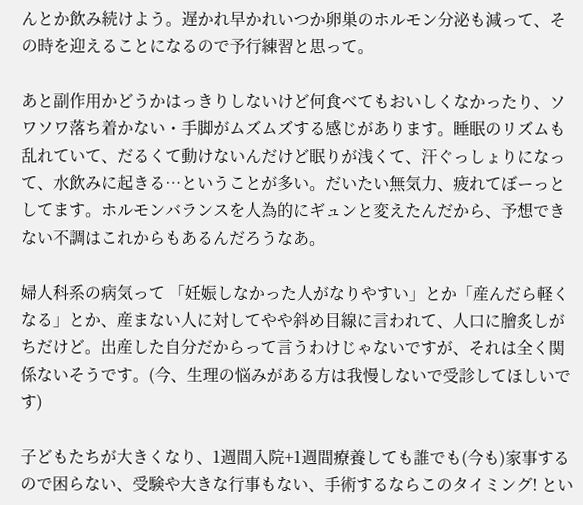んとか飲み続けよう。遅かれ早かれいつか卵巣のホルモン分泌も減って、その時を迎えることになるので予行練習と思って。

あと副作用かどうかはっきりしないけど何食べてもおいしくなかったり、ソワソワ落ち着かない・手脚がムズムズする感じがあります。睡眠のリズムも乱れていて、だるくて動けないんだけど眠りが浅くて、汗ぐっしょりになって、水飲みに起きる…ということが多い。だいたい無気力、疲れてぼーっとしてます。ホルモンバランスを人為的にギュンと変えたんだから、予想できない不調はこれからもあるんだろうなあ。

婦人科系の病気って 「妊娠しなかった人がなりやすい」とか「産んだら軽くなる」とか、産まない人に対してやや斜め目線に言われて、人口に膾炙しがちだけど。出産した自分だからって言うわけじゃないですが、それは全く関係ないそうです。(今、生理の悩みがある方は我慢しないで受診してほしいです)

子どもたちが大きくなり、1週間入院+1週間療養しても誰でも(今も)家事するので困らない、受験や大きな行事もない、手術するならこのタイミング! とい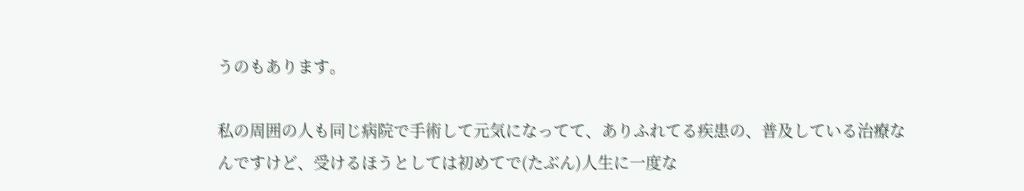うのもあります。

私の周囲の人も同じ病院で手術して元気になってて、ありふれてる疾患の、普及している治療なんですけど、受けるほうとしては初めてで(たぶん)人生に一度な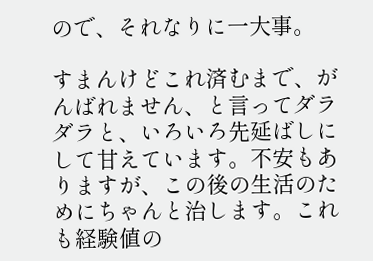ので、それなりに一大事。

すまんけどこれ済むまで、がんばれません、と言ってダラダラと、いろいろ先延ばしにして甘えています。不安もありますが、この後の生活のためにちゃんと治します。これも経験値の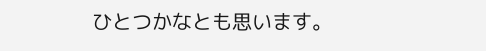ひとつかなとも思います。